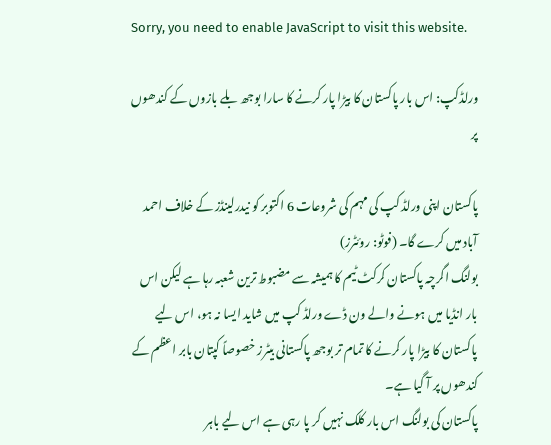Sorry, you need to enable JavaScript to visit this website.

ورلڈکپ: اس بار پاکستان کا بیڑا پار کرنے کا سارا بوجھ بلے بازوں کے کندھوں پر

پاکستان اپنی ورلڈ کپ کی مہم کی شروعات 6 اکتوبر کو نیدرلینڈز کے خلاف احمد آباد میں کرے گا۔ (فوٹو: روئٹرز)
بولنگ اگرچہ پاکستان کرکٹ ٹیم کا ہمیشہ سے مضبوط ترین شعبہ رہا ہے لیکن اس بار انڈیا میں ہونے والے ون ڈے ورلڈ کپ میں شاید ایسا نہ ہو، اس لیے پاکستان کا بیڑا پار کرنے کا تمام تر بوجھ پاکستانی بیٹرز خصوصاً کپتان بابر اعظم کے کندھوں پر آ گیا ہے۔
پاکستان کی بولنگ اس بار کلک نہیں کر پا رہی ہے اس لیے باہر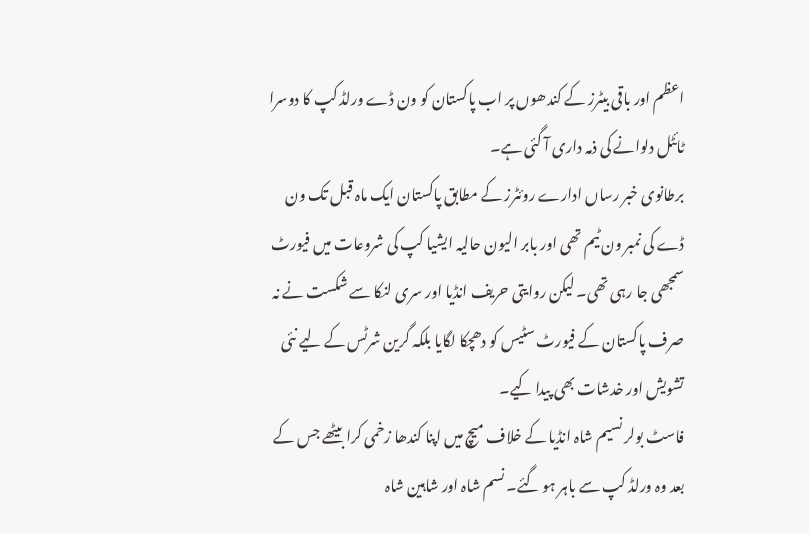اعظم اور باقی بیٹرز کے کندھوں پر اب پاکستان کو ون ڈے ورلڈ کپ کا دوسرا ٹائٹل دلوانے کی ذمہ داری آ گئی ہے۔
برطانوی خبر رساں ادارے روئٹرز کے مطابق پاکستان ایک ماہ قبل تک ون ڈے کی نمبر ون ٹیم تھی اور بابر الیون حالیہ ایشیا کپ کی شروعات میں فیورٹ سمجھی جا رہی تھی۔ لیکن روایتی حریف انڈیا اور سری لنکا سے شکست نے نہ صرف پاکستان کے فیورٹ سٹیس کو دھچکا لگایا بلکہ گرین شرٹس کے لیے نئی تشویش اور خدشات بھی پیدا کیے۔
فاسٹ بولر نسیم شاہ انڈیا کے خلاف میچ میں اپنا کندھا زخمی کرا بیٹھے جس کے بعد وہ ورلڈ کپ سے باہر ہو گئے۔ نسم شاہ اور شاہین شاہ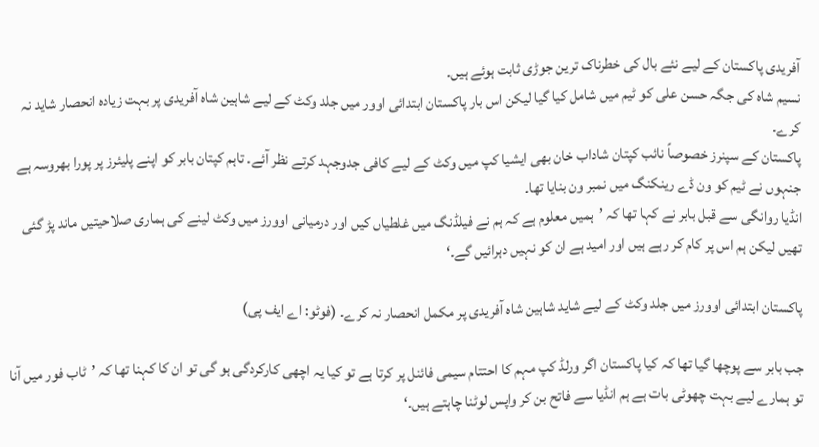آفریدی پاکستان کے لیے نئے بال کی خطرناک ترین جوڑی ثابت ہوئے ہیں۔
نسیم شاہ کی جگہ حسن علی کو ٹیم میں شامل کیا گیا لیکن اس بار پاکستان ابتدائی اوور میں جلد وکٹ کے لیے شاہین شاہ آفریدی پر بہت زیادہ انحصار شاید نہ کرے۔
پاکستان کے سپنرز خصوصاً نائب کپتان شاداب خان بھی ایشیا کپ میں وکٹ کے لیے کافی جدوجہد کرتے نظر آئے۔ تاہم کپتان بابر کو اپنے پلیئرز پر پورا بھروسہ ہے جنہوں نے ٹیم کو ون ڈے رینکنگ میں نمبر ون بنایا تھا۔
انڈیا روانگی سے قبل بابر نے کہا تھا کہ ’ہمیں معلوم ہے کہ ہم نے فیلڈنگ میں غلطیاں کیں اور درمیانی اوورز میں وکٹ لینے کی ہماری صلاحیتیں ماند پڑ گئی تھیں لیکن ہم اس پر کام کر رہے ہیں اور امید ہے ان کو نہیں دہرائیں گے۔‘

پاکستان ابتدائی اوورز میں جلد وکٹ کے لیے شاید شاہین شاہ آفریدی پر مکمل انحصار نہ کرے۔ (فوٹو: اے ایف پی)

جب بابر سے پوچھا گیا تھا کہ کیا پاکستان اگر ورلڈ کپ مہم کا احتتام سیمی فائنل پر کرتا ہے تو کیا یہ اچھی کارکردگی ہو گی تو ان کا کہنا تھا کہ ’ٹاب فور میں آنا تو ہمارے لیے بہت چھوٹی بات ہے ہم انڈیا سے فاتح بن کر واپس لوٹنا چاہتے ہیں۔‘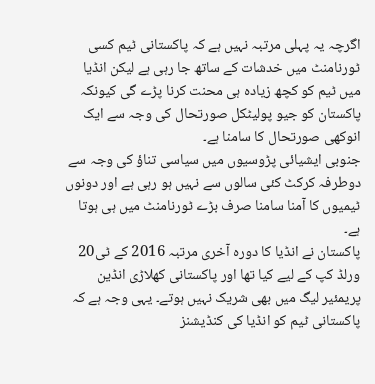اگرچہ یہ پہلی مرتبہ نہیں ہے کہ پاکستانی ٹیم کسی ٹورنامنٹ میں خدشات کے ساتھ جا رہی ہے لیکن انڈیا میں ٹیم کو کچھ زیادہ ہی محنت کرنا پڑے گی کیونکہ پاکستان کو جیو پولیٹکل صورتحال کی وجہ سے ایک انوکھی صورتحال کا سامنا ہے۔
جنوبی ایشیائی پڑوسیوں میں سیاسی تناؤ کی وجہ سے دوطرفہ کرکٹ کئی سالوں سے نہیں ہو رہی ہے اور دونوں ٹیمیوں کا آمنا سامنا صرف بڑے ٹورنامنٹ میں ہی ہوتا ہے۔
پاکستان نے انڈیا کا دورہ آخری مرتبہ 2016 کے ٹی20 ورلڈ کپ کے لیے کیا تھا اور پاکستانی کھلاڑی انڈین پریمئیر لیگ میں بھی شریک نہیں ہوتے۔ یہی وجہ ہے کہ پاکستانی ٹیم کو انڈیا کی کنڈیشنز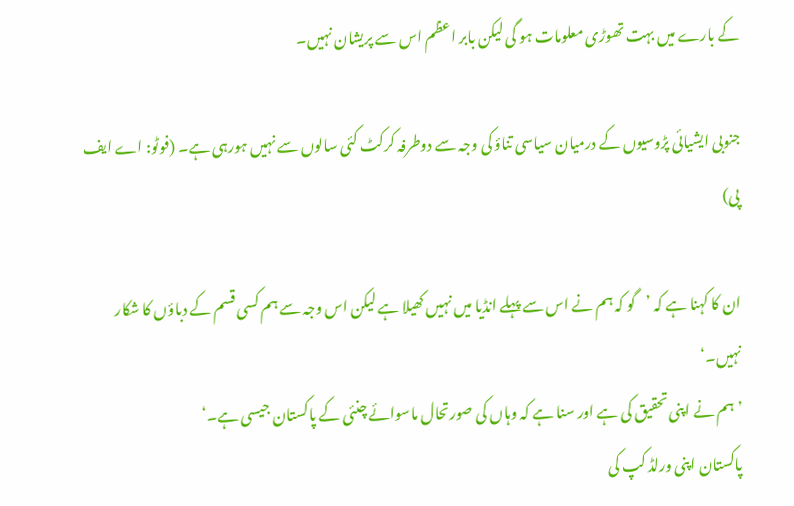کے بارے میں بہت تھوڑی معلومات ہو گی لیکن بابر اعظم اس سے پریشان نہیں۔

جنوبی ایشیائی پڑوسیوں کے درمیان سیاسی تناؤ کی وجہ سے دوطرفہ کرکٹ کئی سالوں سے نہیں ہورہی ہے۔ (فوٹو: اے ایف پی)

ان کا کہنا ہے کہ ’گو کہ ہم نے اس سے پہلے انڈیا میں نہیں کھیلا ہے لیکن اس وجہ سے ہم کسی قسم کے دباؤں کا شکار نہیں۔‘
’ہم نے اپنی تحقیق کی ہے اور سنا ہے کہ وہاں کی صورتحال ماسوائے چنئی کے پاکستان جیسی ہے۔‘
پاکستان اپنی ورلڈ کپ کی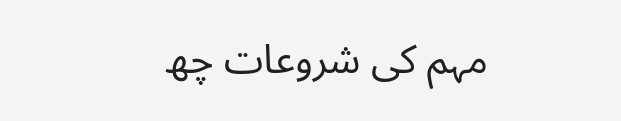مہم کی شروعات چھ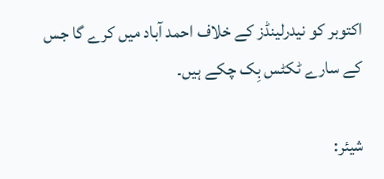اکتوبر کو نیدرلینڈز کے خلاف احمد آباد میں کرے گا جس کے سارے ٹکٹس بِک چکے ہیں۔

شیئر: